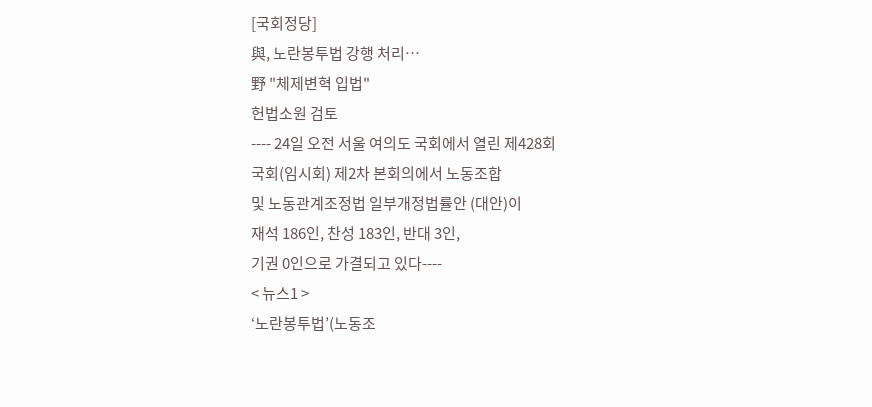[국회정당]
與, 노란봉투법 강행 처리…
野 "체제변혁 입법"
헌법소원 검토
---- 24일 오전 서울 여의도 국회에서 열린 제428회
국회(임시회) 제2차 본회의에서 노동조합
및 노동관계조정법 일부개정법률안 (대안)이
재석 186인, 찬성 183인, 반대 3인,
기권 0인으로 가결되고 있다----
< 뉴스1 >
‘노란봉투법’(노동조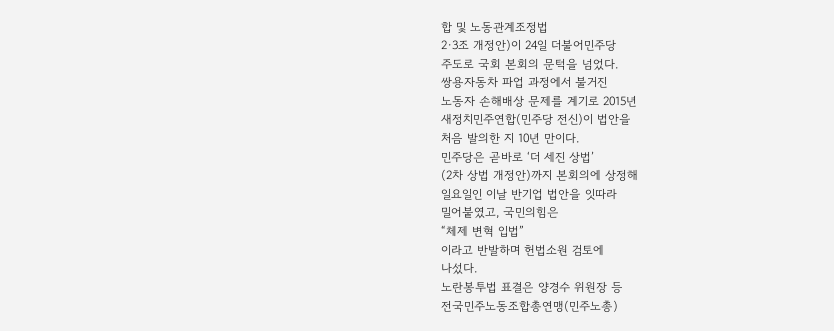합 및 노동관계조정법
2·3조 개정안)이 24일 더불어민주당
주도로 국회 본회의 문턱을 넘었다.
쌍용자동차 파업 과정에서 불거진
노동자 손해배상 문제를 계기로 2015년
새정치민주연합(민주당 전신)이 법안을
처음 발의한 지 10년 만이다.
민주당은 곧바로 ‘더 세진 상법’
(2차 상법 개정안)까지 본회의에 상정해
일요일인 이날 반기업 법안을 잇따라
밀어붙였고, 국민의힘은
“체제 변혁 입법”
이라고 반발하며 헌법소원 검토에
나섰다.
노란봉투법 표결은 양경수 위원장 등
전국민주노동조합총연맹(민주노총)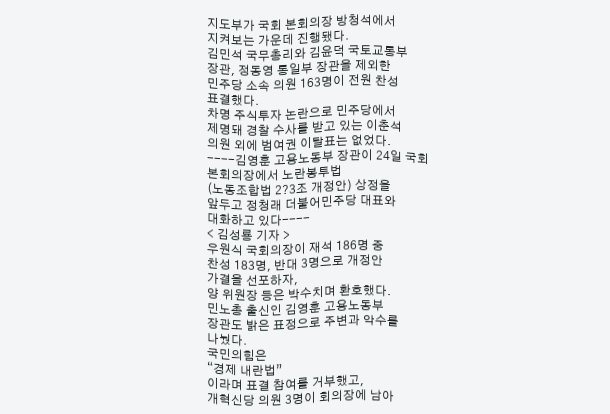지도부가 국회 본회의장 방청석에서
지켜보는 가운데 진행됐다.
김민석 국무총리와 김윤덕 국토교통부
장관, 정동영 통일부 장관을 제외한
민주당 소속 의원 163명이 전원 찬성
표결했다.
차명 주식투자 논란으로 민주당에서
제명돼 경찰 수사를 받고 있는 이춘석
의원 외에 범여권 이탈표는 없었다.
----김영훈 고용노동부 장관이 24일 국회
본회의장에서 노란봉투법
(노동조합법 2?3조 개정안) 상정을
앞두고 정청래 더불어민주당 대표와
대화하고 있다----
< 김성룡 기자 >
우원식 국회의장이 재석 186명 중
찬성 183명, 반대 3명으로 개정안
가결을 선포하자,
양 위원장 등은 박수치며 환호했다.
민노총 출신인 김영훈 고용노동부
장관도 밝은 표정으로 주변과 악수를
나눴다.
국민의힘은
“경제 내란법”
이라며 표결 참여를 거부했고,
개혁신당 의원 3명이 회의장에 남아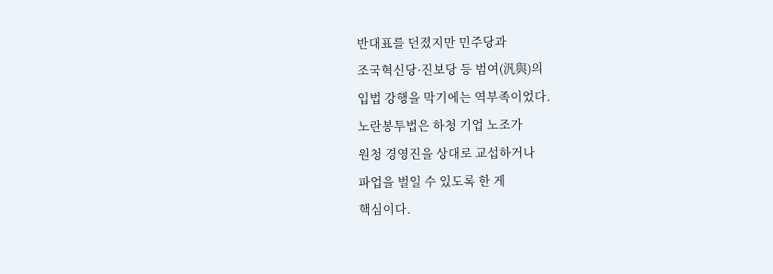반대표를 던졌지만 민주당과
조국혁신당·진보당 등 범여(汎與)의
입법 강행을 막기에는 역부족이었다.
노란봉투법은 하청 기업 노조가
원청 경영진을 상대로 교섭하거나
파업을 벌일 수 있도록 한 게
핵심이다.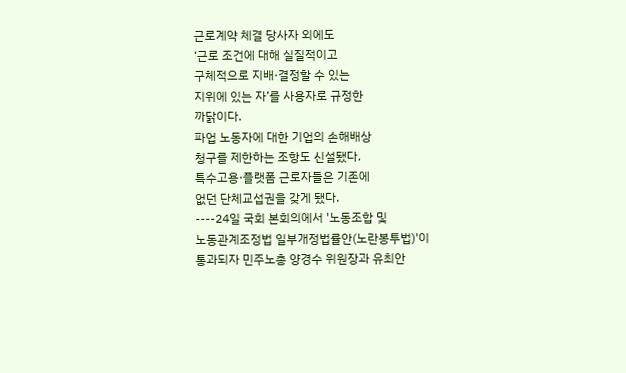근로계약 체결 당사자 외에도
‘근로 조건에 대해 실질적이고
구체적으로 지배·결정할 수 있는
지위에 있는 자’를 사용자로 규정한
까닭이다.
파업 노동자에 대한 기업의 손해배상
청구를 제한하는 조항도 신설됐다.
특수고용·플랫폼 근로자들은 기존에
없던 단체교섭권을 갖게 됐다.
----24일 국회 본회의에서 '노동조합 및
노동관계조정법 일부개정법률안(노란봉투법)'이
통과되자 민주노총 양경수 위원장과 유최안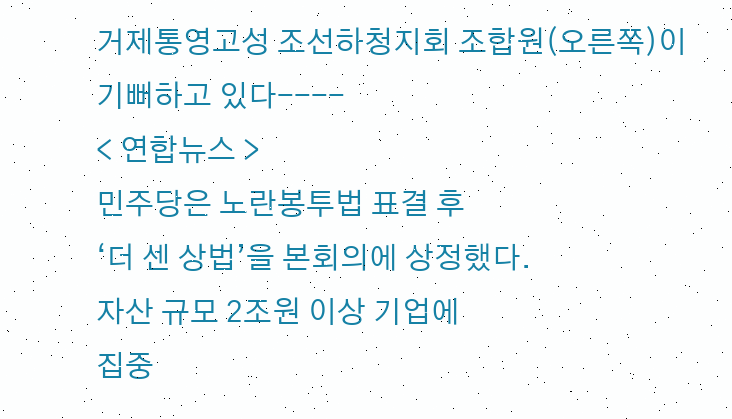거제통영고성 조선하청지회 조합원(오른쪽)이
기뻐하고 있다----
< 연합뉴스 >
민주당은 노란봉투법 표결 후
‘더 센 상법’을 본회의에 상정했다.
자산 규모 2조원 이상 기업에
집중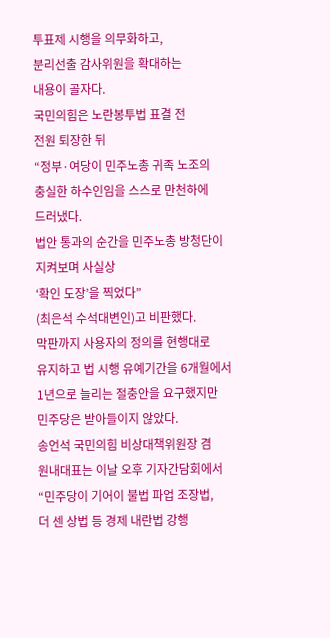투표제 시행을 의무화하고,
분리선출 감사위원을 확대하는
내용이 골자다.
국민의힘은 노란봉투법 표결 전
전원 퇴장한 뒤
“정부·여당이 민주노총 귀족 노조의
충실한 하수인임을 스스로 만천하에
드러냈다.
법안 통과의 순간을 민주노총 방청단이
지켜보며 사실상
‘확인 도장’을 찍었다”
(최은석 수석대변인)고 비판했다.
막판까지 사용자의 정의를 현행대로
유지하고 법 시행 유예기간을 6개월에서
1년으로 늘리는 절충안을 요구했지만
민주당은 받아들이지 않았다.
송언석 국민의힘 비상대책위원장 겸
원내대표는 이날 오후 기자간담회에서
“민주당이 기어이 불법 파업 조장법,
더 센 상법 등 경제 내란법 강행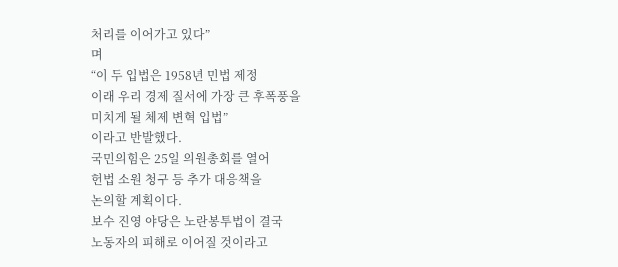처리를 이어가고 있다”
며
“이 두 입법은 1958년 민법 제정
이래 우리 경제 질서에 가장 큰 후폭풍을
미치게 될 체제 변혁 입법”
이라고 반발했다.
국민의힘은 25일 의원총회를 열어
헌법 소원 청구 등 추가 대응책을
논의할 계획이다.
보수 진영 야당은 노란봉투법이 결국
노동자의 피해로 이어질 것이라고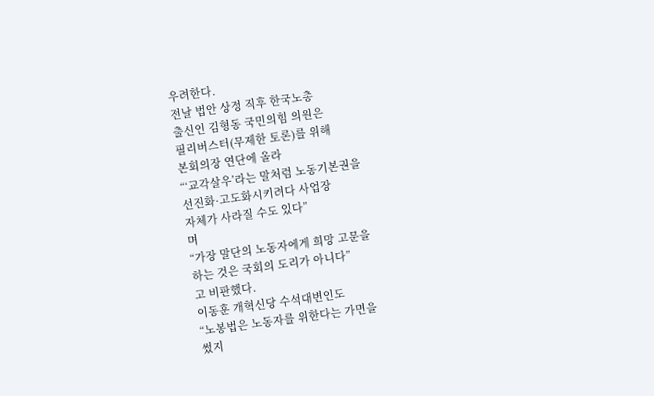우려한다.
전날 법안 상정 직후 한국노총
출신인 김형동 국민의힘 의원은
필리버스터(무제한 토론)를 위해
본회의장 연단에 올라
“‘교각살우’라는 말처럼 노동기본권을
선진화·고도화시키려다 사업장
자체가 사라질 수도 있다”
며
“가장 말단의 노동자에게 희망 고문을
하는 것은 국회의 도리가 아니다”
고 비판했다.
이동훈 개혁신당 수석대변인도
“노봉법은 노동자를 위한다는 가면을
썼지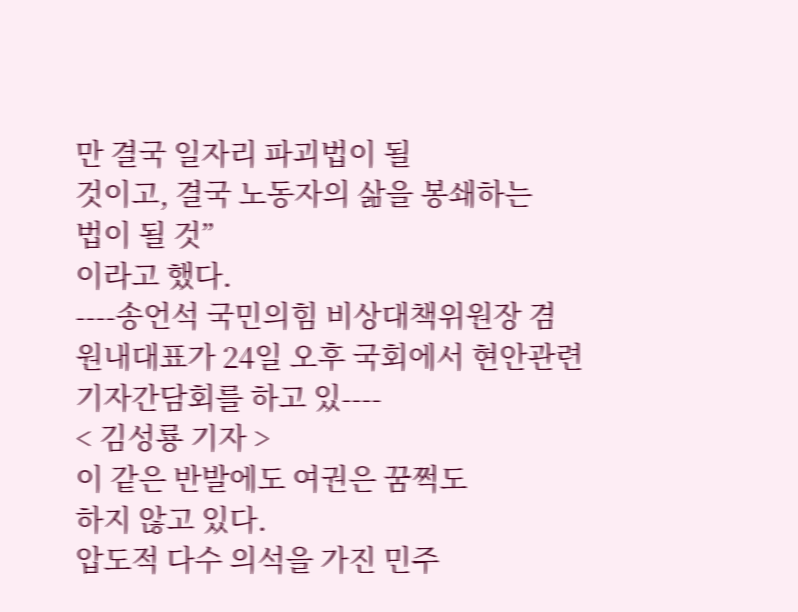만 결국 일자리 파괴법이 될
것이고, 결국 노동자의 삶을 봉쇄하는
법이 될 것”
이라고 했다.
----송언석 국민의힘 비상대책위원장 겸
원내대표가 24일 오후 국회에서 현안관련
기자간담회를 하고 있----
< 김성룡 기자 >
이 같은 반발에도 여권은 꿈쩍도
하지 않고 있다.
압도적 다수 의석을 가진 민주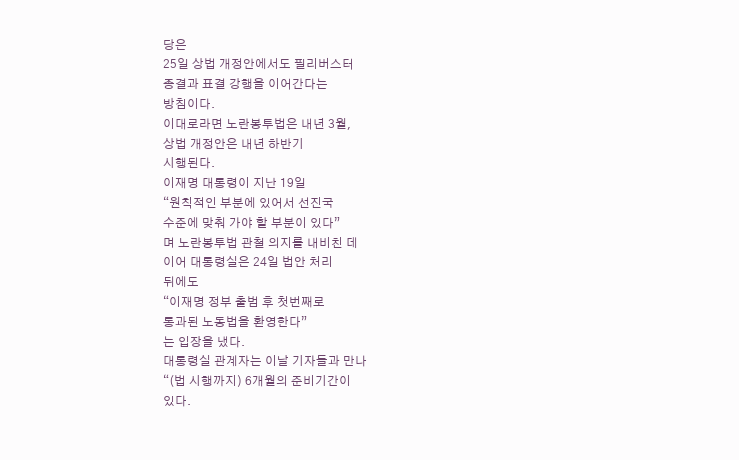당은
25일 상법 개정안에서도 필리버스터
종결과 표결 강행을 이어간다는
방침이다.
이대로라면 노란봉투법은 내년 3월,
상법 개정안은 내년 하반기
시행된다.
이재명 대통령이 지난 19일
“원칙적인 부분에 있어서 선진국
수준에 맞춰 가야 할 부분이 있다”
며 노란봉투법 관철 의지를 내비친 데
이어 대통령실은 24일 법안 처리
뒤에도
“이재명 정부 출범 후 첫번째로
통과된 노동법을 환영한다”
는 입장을 냈다.
대통령실 관계자는 이날 기자들과 만나
“(법 시행까지) 6개월의 준비기간이
있다.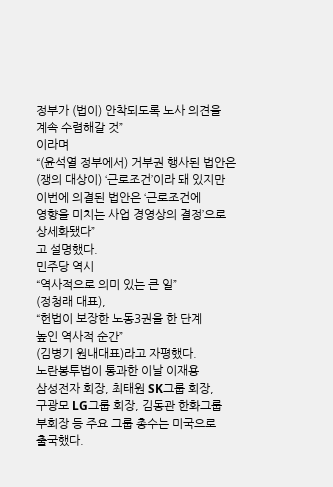정부가 (법이) 안착되도록 노사 의견을
계속 수렴해갈 것”
이라며
“(윤석열 정부에서) 거부권 행사된 법안은
(쟁의 대상이) ‘근로조건’이라 돼 있지만
이번에 의결된 법안은 ‘근로조건에
영향을 미치는 사업 경영상의 결정’으로
상세화됐다”
고 설명했다.
민주당 역시
“역사적으로 의미 있는 큰 일”
(정청래 대표),
“헌법이 보장한 노동3권을 한 단계
높인 역사적 순간”
(김병기 원내대표)라고 자평했다.
노란봉투법이 통과한 이날 이재용
삼성전자 회장, 최태원 SK그룹 회장,
구광모 LG그룹 회장, 김동관 한화그룹
부회장 등 주요 그룹 총수는 미국으로
출국했다.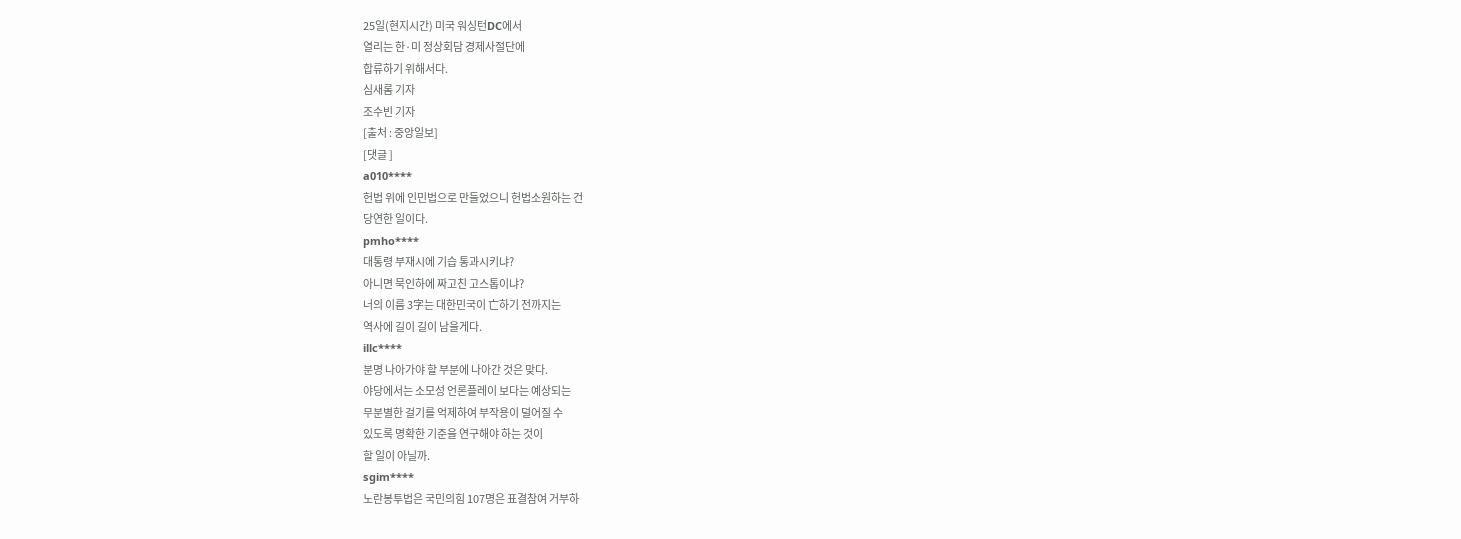25일(현지시간) 미국 워싱턴DC에서
열리는 한·미 정상회담 경제사절단에
합류하기 위해서다.
심새롬 기자
조수빈 기자
[출처 : 중앙일보]
[댓글 ]
a010****
헌법 위에 인민법으로 만들었으니 헌법소원하는 건
당연한 일이다.
pmho****
대통령 부재시에 기습 통과시키냐?
아니면 묵인하에 짜고친 고스톱이냐?
너의 이름 3字는 대한민국이 亡하기 전까지는
역사에 길이 길이 남을게다.
illc****
분명 나아가야 할 부분에 나아간 것은 맞다.
야당에서는 소모성 언론플레이 보다는 예상되는
무분별한 걸기를 억제하여 부작용이 덜어질 수
있도록 명확한 기준을 연구해야 하는 것이
할 일이 아닐까.
sgim****
노란봉투법은 국민의힘 107명은 표결참여 거부하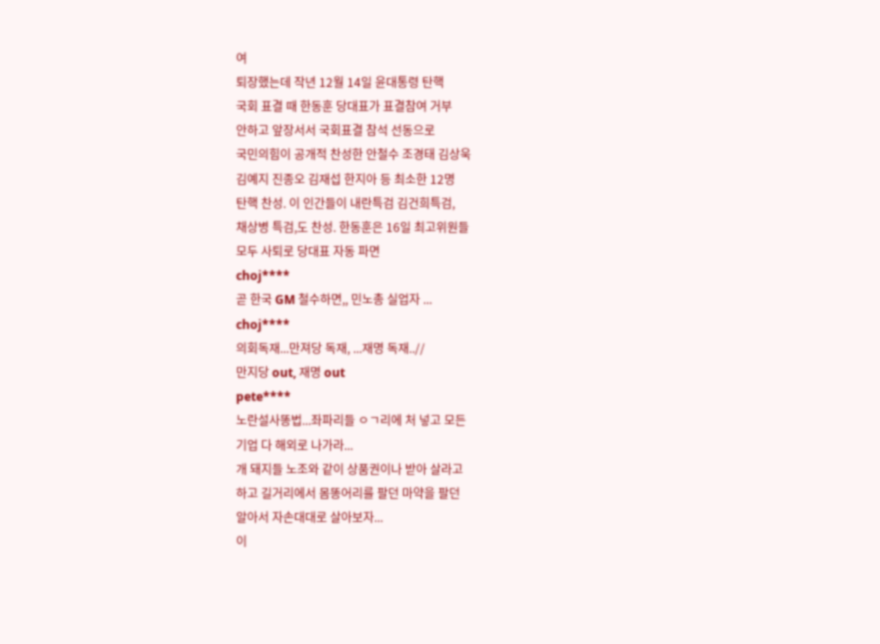여
퇴장했는데 작년 12월 14일 윤대통령 탄핵
국회 표결 때 한동훈 당대표가 표결참여 거부
안하고 앞장서서 국회표결 참석 선동으로
국민의힘이 공개적 찬성한 안철수 조경태 김상욱
김예지 진종오 김재섭 한지아 등 최소한 12명
탄핵 찬성. 이 인간들이 내란특검 김건희특검,
채상병 특검,도 찬성. 한동훈은 16일 최고위원들
모두 사퇴로 당대표 자동 파면
choj****
곧 한국 GM 철수하면,, 민노총 실업자 ...
choj****
의회독재...만져당 독재, ...재명 독재..//
만지당 out, 재명 out
pete****
노란설사똥법...좌파리들 ㅇㄱ리에 처 넣고 모든
기업 다 해외로 나가라...
개 돼지들 노조와 같이 상품권이나 받아 살라고
하고 길거리에서 몸똥어리를 팔던 마약을 팔던
알아서 자손대대로 살아보자...
이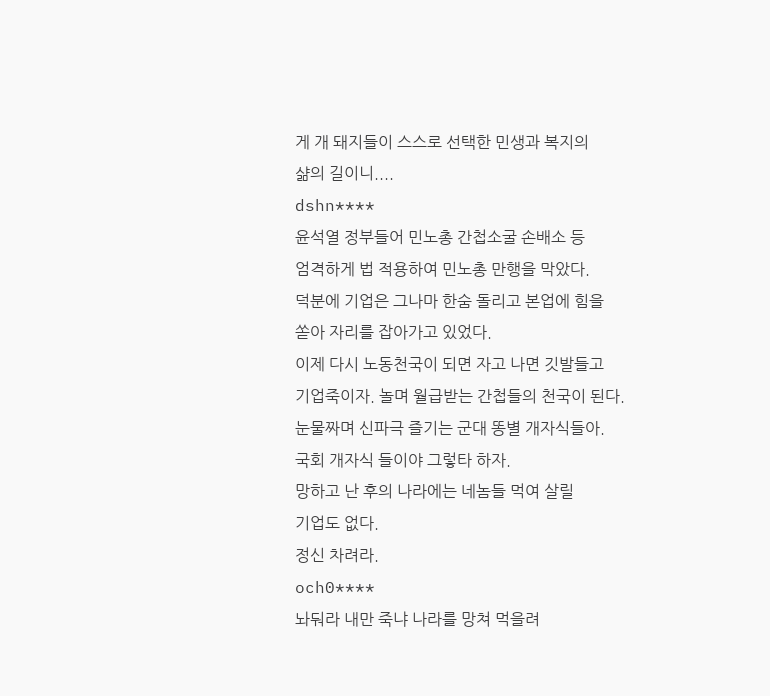게 개 돼지들이 스스로 선택한 민생과 복지의
샮의 길이니....
dshn****
윤석열 정부들어 민노총 간첩소굴 손배소 등
엄격하게 법 적용하여 민노총 만행을 막았다.
덕분에 기업은 그나마 한숨 돌리고 본업에 힘을
쏟아 자리를 잡아가고 있었다.
이제 다시 노동천국이 되면 자고 나면 깃발들고
기업죽이자. 놀며 월급받는 간첩들의 천국이 된다.
눈물짜며 신파극 즐기는 군대 똥별 개자식들아.
국회 개자식 들이야 그렇타 하자.
망하고 난 후의 나라에는 네놈들 먹여 살릴
기업도 없다.
정신 차려라.
och0****
놔둬라 내만 죽냐 나라를 망쳐 먹을려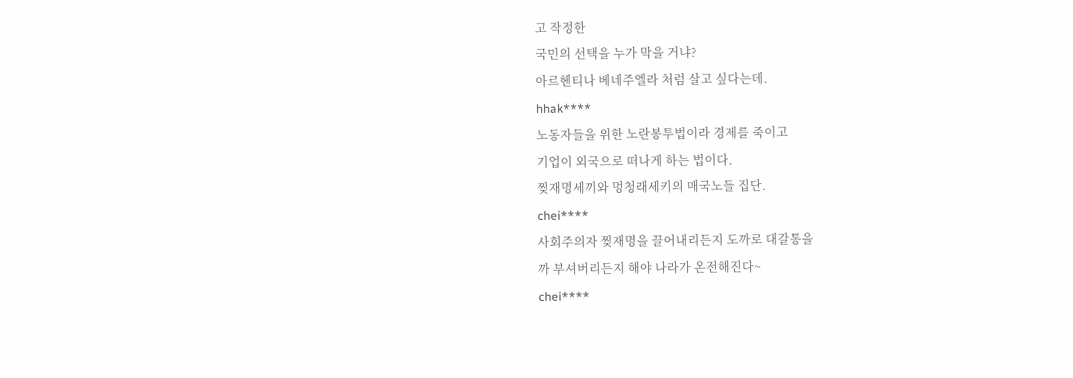고 작정한
국민의 선택을 누가 막을 거냐?
아르헨티나 베네주엘라 처럼 살고 싶다는데.
hhak****
노동자들을 위한 노란봉투법이라 경제를 죽이고
기업이 외국으로 떠나게 하는 법이다.
찢재명세끼와 멍청래세키의 매국노들 집단.
chei****
사회주의자 찢재명을 끌어내리든지 도까로 대갈통을
까 부셔버리든지 해야 나라가 온전해진다~
chei****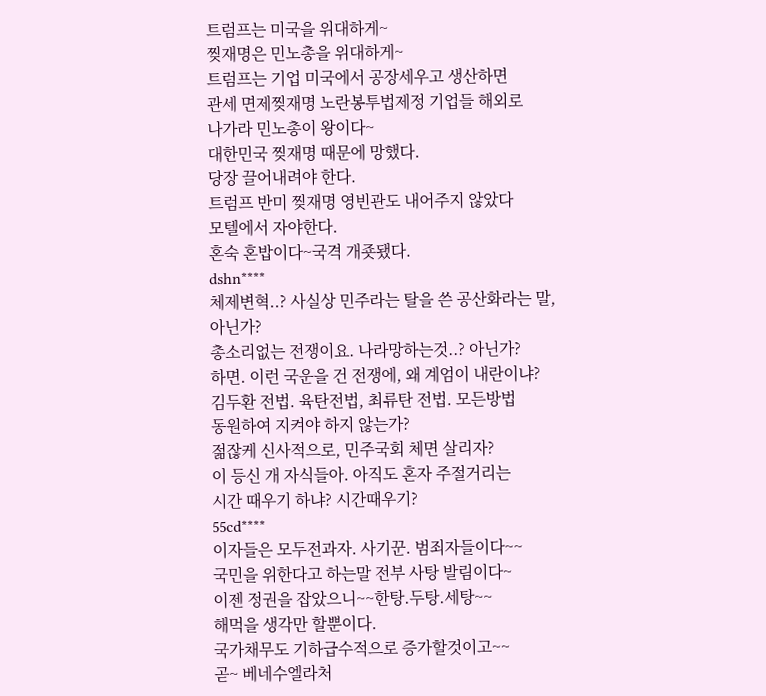트럼프는 미국을 위대하게~
찢재명은 민노총을 위대하게~
트럼프는 기업 미국에서 공장세우고 생산하면
관세 면제찢재명 노란봉투법제정 기업들 해외로
나가라 민노총이 왕이다~
대한민국 찢재명 때문에 망했다.
당장 끌어내려야 한다.
트럼프 반미 찢재명 영빈관도 내어주지 않았다
모텔에서 자야한다.
혼숙 혼밥이다~국격 개죳됐다.
dshn****
체제변혁..? 사실상 민주라는 탈을 쓴 공산화라는 말,
아닌가?
총소리없는 전쟁이요. 나라망하는것..? 아닌가?
하면. 이런 국운을 건 전쟁에, 왜 계엄이 내란이냐?
김두환 전법. 육탄전법, 최류탄 전법. 모든방법
동원하여 지켜야 하지 않는가?
젊잖케 신사적으로, 민주국회 체면 살리자?
이 등신 개 자식들아. 아직도 혼자 주절거리는
시간 때우기 하냐? 시간때우기?
55cd****
이자들은 모두전과자. 사기꾼. 범죄자들이다~~
국민을 위한다고 하는말 전부 사탕 발림이다~
이젠 정권을 잡았으니~~한탕.두탕.세탕~~
해먹을 생각만 할뿐이다.
국가채무도 기하급수적으로 증가할것이고~~
곧~ 베네수엘라처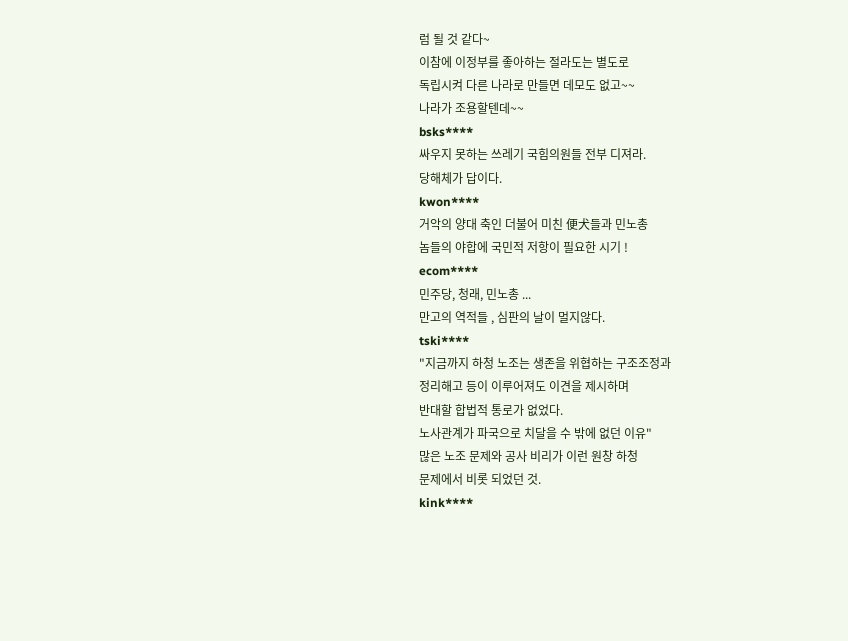럼 될 것 같다~
이참에 이정부를 좋아하는 절라도는 별도로
독립시켜 다른 나라로 만들면 데모도 없고~~
나라가 조용할텐데~~
bsks****
싸우지 못하는 쓰레기 국힘의원들 전부 디져라.
당해체가 답이다.
kwon****
거악의 양대 축인 더불어 미친 便犬들과 민노총
놈들의 야합에 국민적 저항이 필요한 시기 !
ecom****
민주당, 청래, 민노총 ...
만고의 역적들 , 심판의 날이 멀지않다.
tski****
"지금까지 하청 노조는 생존을 위협하는 구조조정과
정리해고 등이 이루어져도 이견을 제시하며
반대할 합법적 통로가 없었다.
노사관계가 파국으로 치달을 수 밖에 없던 이유"
많은 노조 문제와 공사 비리가 이런 원창 하청
문제에서 비롯 되었던 것.
kink****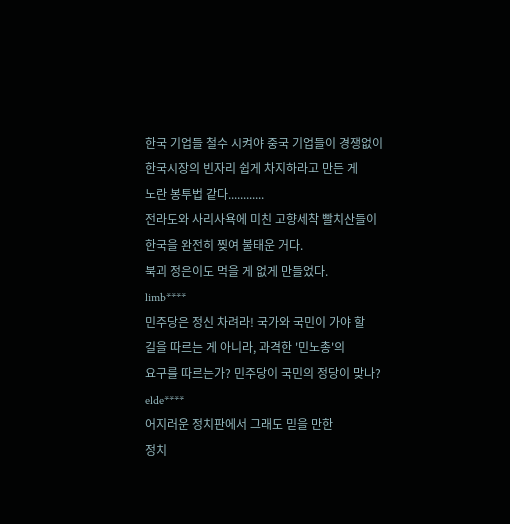한국 기업들 철수 시켜야 중국 기업들이 경쟁없이
한국시장의 빈자리 쉽게 차지하라고 만든 게
노란 봉투법 같다............
전라도와 사리사욕에 미친 고향세착 빨치산들이
한국을 완전히 찢여 불태운 거다.
북괴 정은이도 먹을 게 없게 만들었다.
limb****
민주당은 정신 차려라! 국가와 국민이 가야 할
길을 따르는 게 아니라, 과격한 '민노총'의
요구를 따르는가? 민주당이 국민의 정당이 맞나?
elde****
어지러운 정치판에서 그래도 믿을 만한
정치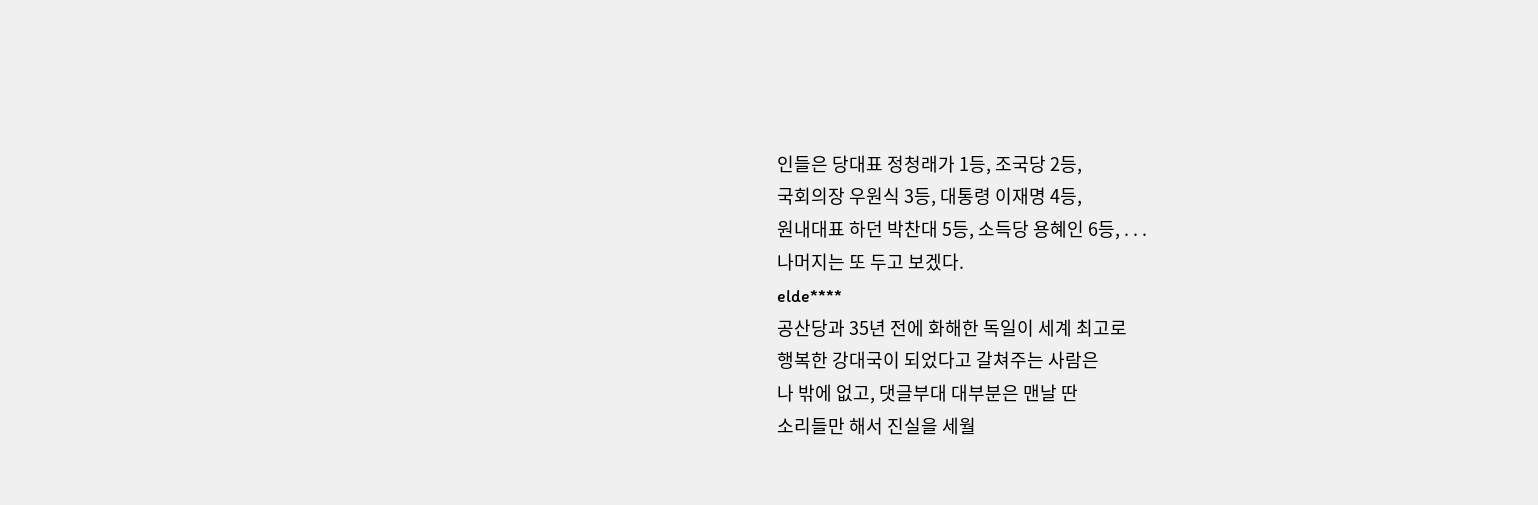인들은 당대표 정청래가 1등, 조국당 2등,
국회의장 우원식 3등, 대통령 이재명 4등,
원내대표 하던 박찬대 5등, 소득당 용혜인 6등, . . .
나머지는 또 두고 보겠다.
elde****
공산당과 35년 전에 화해한 독일이 세계 최고로
행복한 강대국이 되었다고 갈쳐주는 사람은
나 밖에 없고, 댓글부대 대부분은 맨날 딴
소리들만 해서 진실을 세월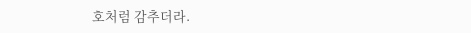호처럼 감추더라.